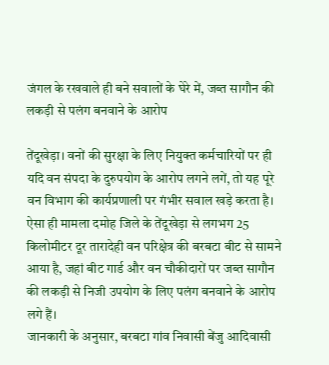जंगल के रखवाले ही बने सवालों के घेरे में, जब्त सागौन की लकड़ी से पलंग बनवाने के आरोप

तेंदूखेड़ा। वनों की सुरक्षा के लिए नियुक्त कर्मचारियों पर ही यदि वन संपदा के दुरुपयोग के आरोप लगने लगें, तो यह पूरे वन विभाग की कार्यप्रणाली पर गंभीर सवाल खड़े करता है। ऐसा ही मामला दमोह जिले के तेंदूखेड़ा से लगभग 25 किलोमीटर दूर तारादेही वन परिक्षेत्र की बरबटा बीट से सामने आया है, जहां बीट गार्ड और वन चौकीदारों पर जब्त सागौन की लकड़ी से निजी उपयोग के लिए पलंग बनवाने के आरोप लगे हैं।
जानकारी के अनुसार, बरबटा गांव निवासी बेंजु आदिवासी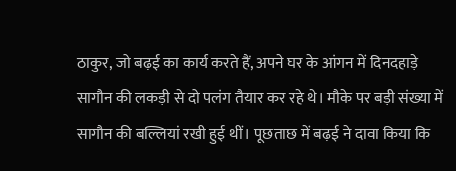ठाकुर, जो बढ़ई का कार्य करते हैं, अपने घर के आंगन में दिनदहाड़े सागौन की लकड़ी से दो पलंग तैयार कर रहे थे। मौके पर बड़ी संख्या में सागौन की बल्लियां रखी हुई थीं। पूछताछ में बढ़ई ने दावा किया कि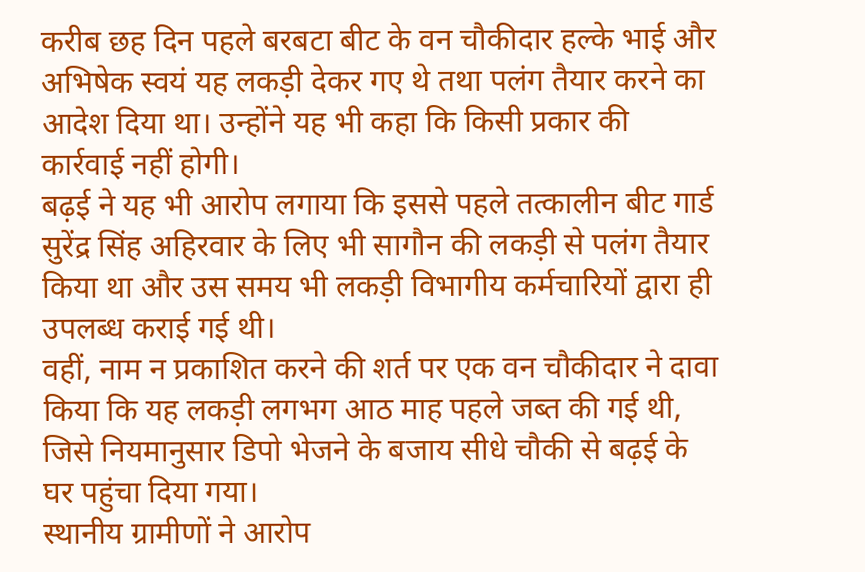करीब छह दिन पहले बरबटा बीट के वन चौकीदार हल्के भाई और अभिषेक स्वयं यह लकड़ी देकर गए थे तथा पलंग तैयार करने का आदेश दिया था। उन्होंने यह भी कहा कि किसी प्रकार की कार्रवाई नहीं होगी।
बढ़ई ने यह भी आरोप लगाया कि इससे पहले तत्कालीन बीट गार्ड सुरेंद्र सिंह अहिरवार के लिए भी सागौन की लकड़ी से पलंग तैयार किया था और उस समय भी लकड़ी विभागीय कर्मचारियों द्वारा ही उपलब्ध कराई गई थी।
वहीं, नाम न प्रकाशित करने की शर्त पर एक वन चौकीदार ने दावा किया कि यह लकड़ी लगभग आठ माह पहले जब्त की गई थी, जिसे नियमानुसार डिपो भेजने के बजाय सीधे चौकी से बढ़ई के घर पहुंचा दिया गया।
स्थानीय ग्रामीणों ने आरोप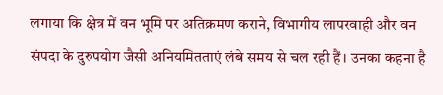लगाया कि क्षेत्र में वन भूमि पर अतिक्रमण कराने, विभागीय लापरवाही और वन संपदा के दुरुपयोग जैसी अनियमितताएं लंबे समय से चल रही हैं। उनका कहना है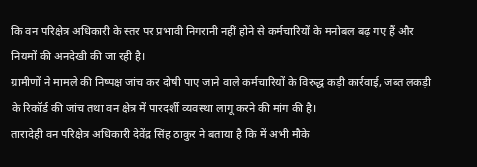कि वन परिक्षेत्र अधिकारी के स्तर पर प्रभावी निगरानी नहीं होने से कर्मचारियों के मनोबल बढ़ गए हैं और नियमों की अनदेखी की जा रही है।
ग्रामीणों ने मामले की निष्पक्ष जांच कर दोषी पाए जाने वाले कर्मचारियों के विरुद्ध कड़ी कार्रवाई, जब्त लकड़ी के रिकॉर्ड की जांच तथा वन क्षेत्र में पारदर्शी व्यवस्था लागू करने की मांग की है।
तारादेही वन परिक्षेत्र अधिकारी देवेंद्र सिंह ठाकुर ने बताया है कि में अभी मौके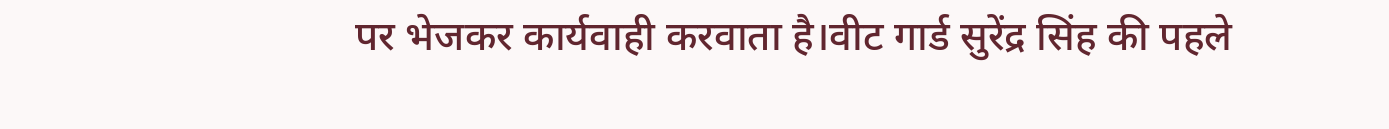पर भेजकर कार्यवाही करवाता है।वीट गार्ड सुरेंद्र सिंह की पहले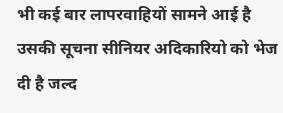भी कई बार लापरवाहियों सामने आई है उसकी सूचना सीनियर अदिकारियो को भेज दी है जल्द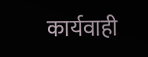कार्यवाही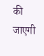की जाएगी